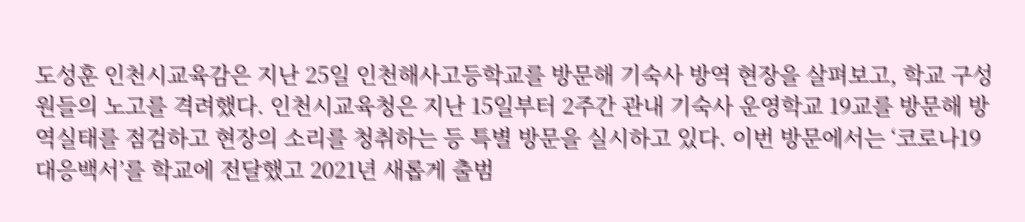도성훈 인천시교육감은 지난 25일 인천해사고등학교를 방문해 기숙사 방역 현장을 살펴보고, 학교 구성원들의 노고를 격려했다. 인천시교육청은 지난 15일부터 2주간 관내 기숙사 운영학교 19교를 방문해 방역실태를 점검하고 현장의 소리를 청취하는 등 특별 방문을 실시하고 있다. 이번 방문에서는 ‘코로나19 대응백서’를 학교에 전달했고 2021년 새롭게 출범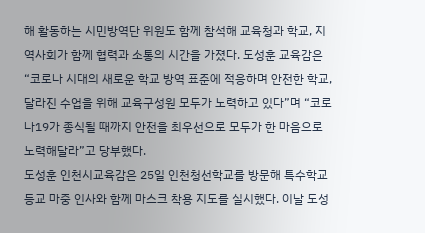해 활동하는 시민방역단 위원도 함께 참석해 교육청과 학교, 지역사회가 함께 협력과 소통의 시간을 가졌다. 도성훈 교육감은 “코로나 시대의 새로운 학교 방역 표준에 적응하며 안전한 학교, 달라진 수업을 위해 교육구성원 모두가 노력하고 있다”며 “코로나19가 종식될 때까지 안전을 최우선으로 모두가 한 마음으로 노력해달라”고 당부했다.
도성훈 인천시교육감은 25일 인천청선학교를 방문해 특수학교 등교 마중 인사와 함께 마스크 착용 지도를 실시했다. 이날 도성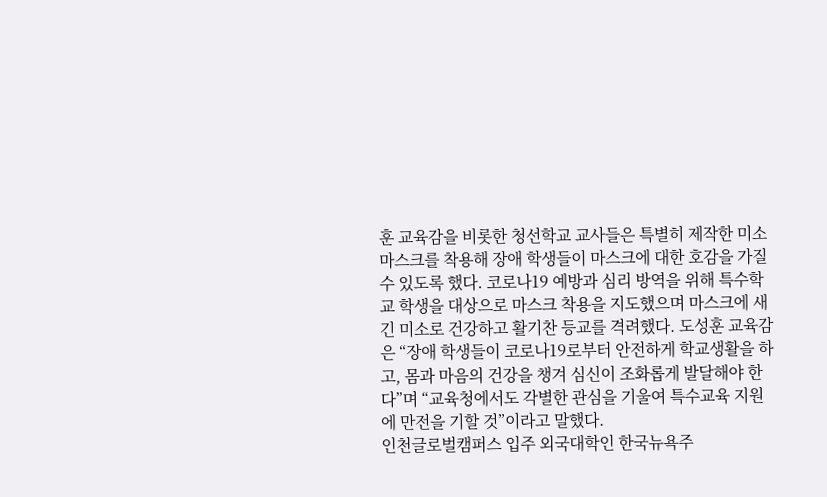훈 교육감을 비롯한 청선학교 교사들은 특별히 제작한 미소 마스크를 착용해 장애 학생들이 마스크에 대한 호감을 가질 수 있도록 했다. 코로나19 예방과 심리 방역을 위해 특수학교 학생을 대상으로 마스크 착용을 지도했으며 마스크에 새긴 미소로 건강하고 활기찬 등교를 격려했다. 도성훈 교육감은 “장애 학생들이 코로나19로부터 안전하게 학교생활을 하고, 몸과 마음의 건강을 챙겨 심신이 조화롭게 발달해야 한다”며 “교육청에서도 각별한 관심을 기울여 특수교육 지원에 만전을 기할 것”이라고 말했다.
인천글로벌캠퍼스 입주 외국대학인 한국뉴욕주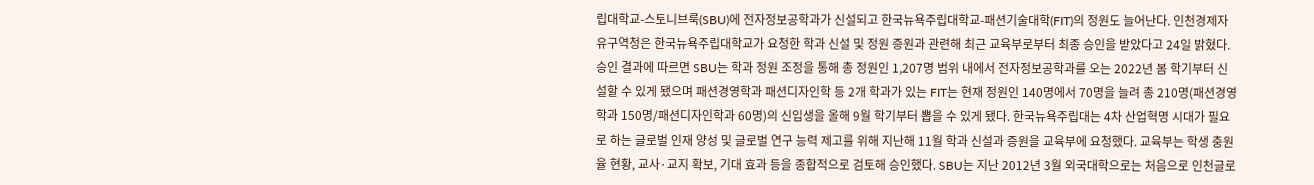립대학교-스토니브룩(SBU)에 전자정보공학과가 신설되고 한국뉴욕주립대학교-패션기술대학(FIT)의 정원도 늘어난다. 인천경제자유구역청은 한국뉴욕주립대학교가 요청한 학과 신설 및 정원 증원과 관련해 최근 교육부로부터 최종 승인을 받았다고 24일 밝혔다. 승인 결과에 따르면 SBU는 학과 정원 조정을 통해 총 정원인 1,207명 범위 내에서 전자정보공학과를 오는 2022년 봄 학기부터 신설할 수 있게 됐으며 패션경영학과 패션디자인학 등 2개 학과가 있는 FIT는 현재 정원인 140명에서 70명을 늘려 총 210명(패션경영학과 150명/패션디자인학과 60명)의 신입생을 올해 9월 학기부터 뽑을 수 있게 됐다. 한국뉴욕주립대는 4차 산업혁명 시대가 필요로 하는 글로벌 인재 양성 및 글로벌 연구 능력 제고를 위해 지난해 11월 학과 신설과 증원을 교육부에 요청했다. 교육부는 학생 충원율 현황, 교사·교지 확보, 기대 효과 등을 종합적으로 검토해 승인했다. SBU는 지난 2012년 3월 외국대학으로는 처음으로 인천글로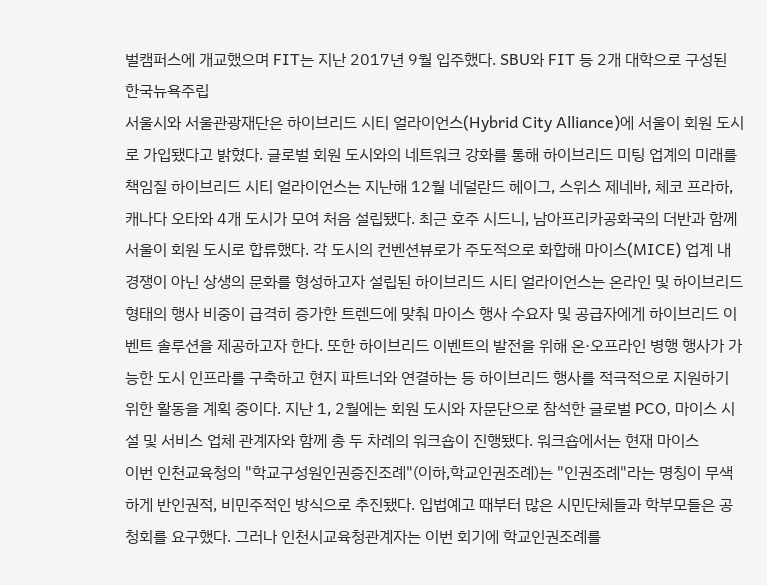벌캠퍼스에 개교했으며 FIT는 지난 2017년 9월 입주했다. SBU와 FIT 등 2개 대학으로 구성된 한국뉴욕주립
서울시와 서울관광재단은 하이브리드 시티 얼라이언스(Hybrid City Alliance)에 서울이 회원 도시로 가입됐다고 밝혔다. 글로벌 회원 도시와의 네트워크 강화를 통해 하이브리드 미팅 업계의 미래를 책임질 하이브리드 시티 얼라이언스는 지난해 12월 네덜란드 헤이그, 스위스 제네바, 체코 프라하, 캐나다 오타와 4개 도시가 모여 처음 설립됐다. 최근 호주 시드니, 남아프리카공화국의 더반과 함께 서울이 회원 도시로 합류했다. 각 도시의 컨벤션뷰로가 주도적으로 화합해 마이스(MICE) 업계 내 경쟁이 아닌 상생의 문화를 형성하고자 설립된 하이브리드 시티 얼라이언스는 온라인 및 하이브리드 형태의 행사 비중이 급격히 증가한 트렌드에 맞춰 마이스 행사 수요자 및 공급자에게 하이브리드 이벤트 솔루션을 제공하고자 한다. 또한 하이브리드 이벤트의 발전을 위해 온·오프라인 병행 행사가 가능한 도시 인프라를 구축하고 현지 파트너와 연결하는 등 하이브리드 행사를 적극적으로 지원하기 위한 활동을 계획 중이다. 지난 1, 2월에는 회원 도시와 자문단으로 참석한 글로벌 PCO, 마이스 시설 및 서비스 업체 관계자와 함께 총 두 차례의 워크숍이 진행됐다. 워크숍에서는 현재 마이스
이번 인천교육청의 "학교구성원인권증진조례"(이하,학교인권조례)는 "인권조례"라는 명칭이 무색하게 반인권적, 비민주적인 방식으로 추진됐다. 입법예고 때부터 많은 시민단체들과 학부모들은 공청회를 요구했다. 그러나 인천시교육청관계자는 이번 회기에 학교인권조례를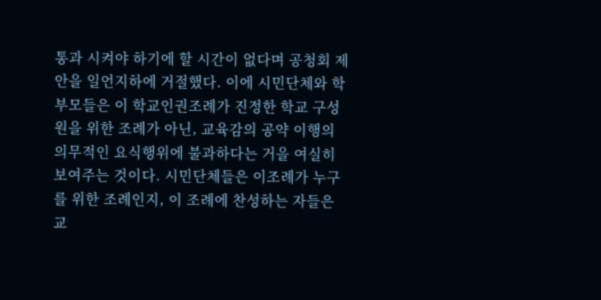통과 시켜야 하기에 할 시간이 없다며 공청회 제안을 일언지하에 거절했다. 이에 시민단체와 학부모들은 이 학교인권조례가 진정한 학교 구성원을 위한 조례가 아닌, 교육감의 공약 이행의 의무적인 요식행위에 불과하다는 거을 여실히 보여주는 것이다. 시민단체들은 이조례가 누구를 위한 조례인지, 이 조례에 찬성하는 자들은 교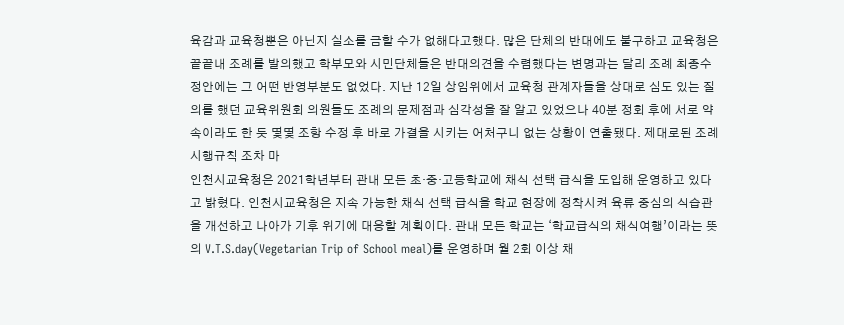육감과 교육청뿐은 아닌지 실소를 금할 수가 없해다고했다. 많은 단체의 반대에도 불구하고 교육청은 끝끝내 조례를 발의했고 학부모와 시민단체들은 반대의견을 수렴했다는 변명과는 달리 조례 최종수정안에는 그 어떤 반영부분도 없었다. 지난 12일 상임위에서 교육청 관계자들을 상대로 심도 있는 질의를 했던 교육위원회 의원들도 조례의 문제점과 심각성을 잘 알고 있었으나 40분 정회 후에 서로 약속이라도 한 듯 몇몇 조항 수정 후 바로 가결을 시키는 어처구니 없는 상황이 연출됐다. 제대로된 조례 시행규칙 조차 마
인천시교육청은 2021학년부터 관내 모든 초‧중‧고등학교에 채식 선택 급식을 도입해 운영하고 있다고 밝혔다. 인천시교육청은 지속 가능한 채식 선택 급식을 학교 현장에 정착시켜 육류 중심의 식습관을 개선하고 나아가 기후 위기에 대응할 계획이다. 관내 모든 학교는 ‘학교급식의 채식여행’이라는 뜻의 V.T.S.day(Vegetarian Trip of School meal)를 운영하며 월 2회 이상 채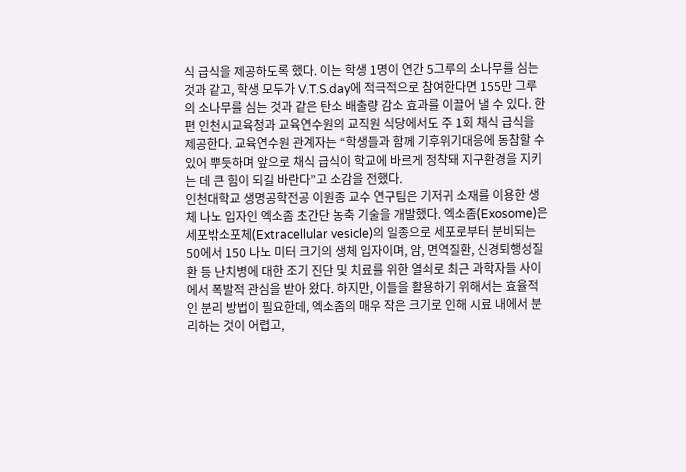식 급식을 제공하도록 했다. 이는 학생 1명이 연간 5그루의 소나무를 심는 것과 같고, 학생 모두가 V.T.S.day에 적극적으로 참여한다면 155만 그루의 소나무를 심는 것과 같은 탄소 배출량 감소 효과를 이끌어 낼 수 있다. 한편 인천시교육청과 교육연수원의 교직원 식당에서도 주 1회 채식 급식을 제공한다. 교육연수원 관계자는 “학생들과 함께 기후위기대응에 동참할 수 있어 뿌듯하며 앞으로 채식 급식이 학교에 바르게 정착돼 지구환경을 지키는 데 큰 힘이 되길 바란다”고 소감을 전했다.
인천대학교 생명공학전공 이원종 교수 연구팀은 기저귀 소재를 이용한 생체 나노 입자인 엑소좀 초간단 농축 기술을 개발했다. 엑소좀(Exosome)은 세포밖소포체(Extracellular vesicle)의 일종으로 세포로부터 분비되는 50에서 150 나노 미터 크기의 생체 입자이며, 암, 면역질환, 신경퇴행성질환 등 난치병에 대한 조기 진단 및 치료를 위한 열쇠로 최근 과학자들 사이에서 폭발적 관심을 받아 왔다. 하지만, 이들을 활용하기 위해서는 효율적인 분리 방법이 필요한데, 엑소좀의 매우 작은 크기로 인해 시료 내에서 분리하는 것이 어렵고,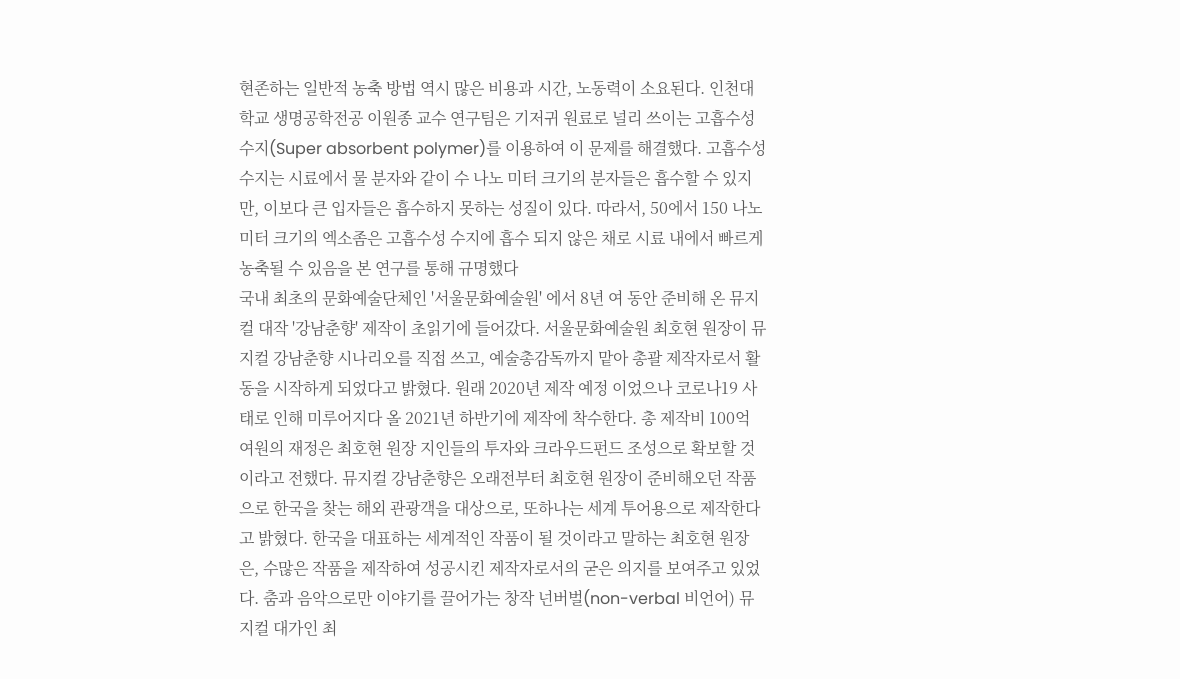현존하는 일반적 농축 방법 역시 많은 비용과 시간, 노동력이 소요된다. 인천대학교 생명공학전공 이원종 교수 연구팀은 기저귀 원료로 널리 쓰이는 고흡수성 수지(Super absorbent polymer)를 이용하여 이 문제를 해결했다. 고흡수성 수지는 시료에서 물 분자와 같이 수 나노 미터 크기의 분자들은 흡수할 수 있지만, 이보다 큰 입자들은 흡수하지 못하는 성질이 있다. 따라서, 50에서 150 나노 미터 크기의 엑소좀은 고흡수성 수지에 흡수 되지 않은 채로 시료 내에서 빠르게 농축될 수 있음을 본 연구를 통해 규명했다
국내 최초의 문화예술단체인 '서울문화예술원' 에서 8년 여 동안 준비해 온 뮤지컬 대작 '강남춘향' 제작이 초읽기에 들어갔다. 서울문화예술원 최호현 원장이 뮤지컬 강남춘향 시나리오를 직접 쓰고, 예술총감독까지 맡아 총괄 제작자로서 활동을 시작하게 되었다고 밝혔다. 원래 2020년 제작 예정 이었으나 코로나19 사태로 인해 미루어지다 올 2021년 하반기에 제작에 착수한다. 총 제작비 100억 여원의 재정은 최호현 원장 지인들의 투자와 크라우드펀드 조성으로 확보할 것이라고 전했다. 뮤지컬 강남춘향은 오래전부터 최호현 원장이 준비해오던 작품으로 한국을 찾는 해외 관광객을 대상으로, 또하나는 세계 투어용으로 제작한다고 밝혔다. 한국을 대표하는 세계적인 작품이 될 것이라고 말하는 최호현 원장은, 수많은 작품을 제작하여 성공시킨 제작자로서의 굳은 의지를 보여주고 있었다. 춤과 음악으로만 이야기를 끌어가는 창작 넌버벌(non-verbal 비언어) 뮤지컬 대가인 최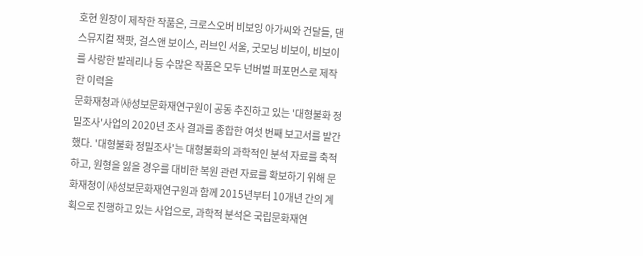호현 원장이 제작한 작품은, 크로스오버 비보잉 아가씨와 건달들, 댄스뮤지컬 잭팟, 걸스앤 보이스, 러브인 서울, 굿모닝 비보이, 비보이를 사랑한 발레리나 등 수많은 작품은 모두 넌버벌 퍼포먼스로 제작한 이력을
문화재청과 ㈔성보문화재연구원이 공동 추진하고 있는 '대형불화 정밀조사'사업의 2020년 조사 결과를 종합한 여섯 번째 보고서를 발간했다. '대형불화 정밀조사'는 대형불화의 과학적인 분석 자료를 축적하고, 원형을 잃을 경우를 대비한 복원 관련 자료를 확보하기 위해 문화재청이 ㈔성보문화재연구원과 함께 2015년부터 10개년 간의 계획으로 진행하고 있는 사업으로, 과학적 분석은 국립문화재연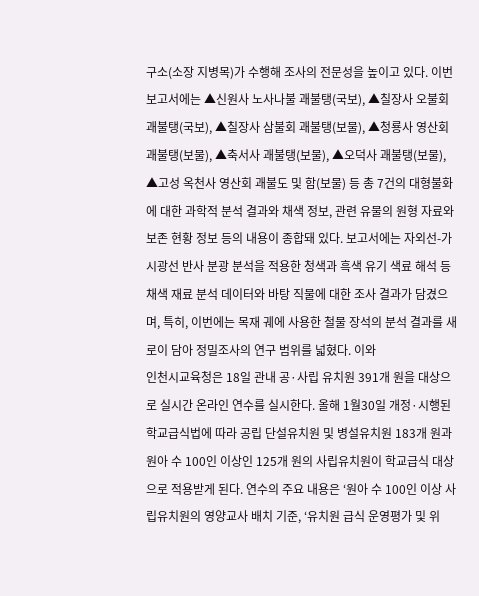구소(소장 지병목)가 수행해 조사의 전문성을 높이고 있다. 이번 보고서에는 ▲신원사 노사나불 괘불탱(국보), ▲칠장사 오불회 괘불탱(국보), ▲칠장사 삼불회 괘불탱(보물), ▲청룡사 영산회 괘불탱(보물), ▲축서사 괘불탱(보물), ▲오덕사 괘불탱(보물), ▲고성 옥천사 영산회 괘불도 및 함(보물) 등 총 7건의 대형불화에 대한 과학적 분석 결과와 채색 정보, 관련 유물의 원형 자료와 보존 현황 정보 등의 내용이 종합돼 있다. 보고서에는 자외선-가시광선 반사 분광 분석을 적용한 청색과 흑색 유기 색료 해석 등 채색 재료 분석 데이터와 바탕 직물에 대한 조사 결과가 담겼으며, 특히, 이번에는 목재 궤에 사용한 철물 장석의 분석 결과를 새로이 담아 정밀조사의 연구 범위를 넓혔다. 이와
인천시교육청은 18일 관내 공·사립 유치원 391개 원을 대상으로 실시간 온라인 연수를 실시한다. 올해 1월30일 개정·시행된 학교급식법에 따라 공립 단설유치원 및 병설유치원 183개 원과 원아 수 100인 이상인 125개 원의 사립유치원이 학교급식 대상으로 적용받게 된다. 연수의 주요 내용은 ‘원아 수 100인 이상 사립유치원의 영양교사 배치 기준, ‘유치원 급식 운영평가 및 위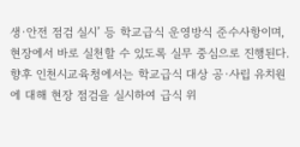생·안전 점검 실시’ 등 학교급식 운영방식 준수사항이며, 현장에서 바로 실천할 수 있도록 실무 중심으로 진행된다. 향후 인천시교육청에서는 학교급식 대상 공·사립 유치원에 대해 현장 점검을 실시하여 급식 위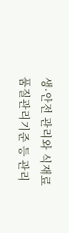생·안전 관리와 식재료 품질관리기준 등 관리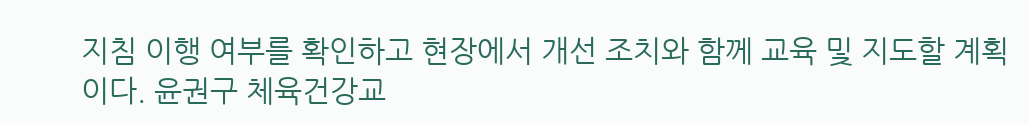지침 이행 여부를 확인하고 현장에서 개선 조치와 함께 교육 및 지도할 계획이다. 윤권구 체육건강교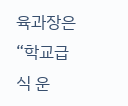육과장은 “학교급식 운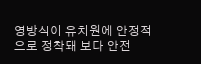영방식이 유치원에 안정적으로 정착돼 보다 안전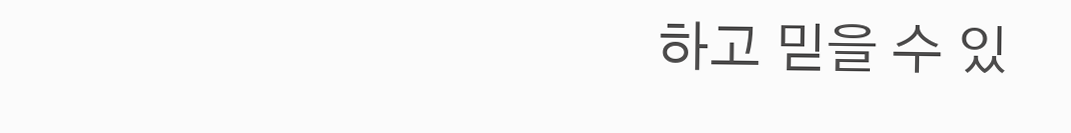하고 믿을 수 있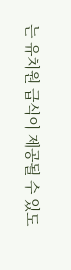는 유치원 급식이 제공될 수 있도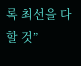록 최선을 다할 것”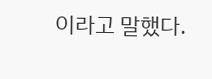이라고 말했다.